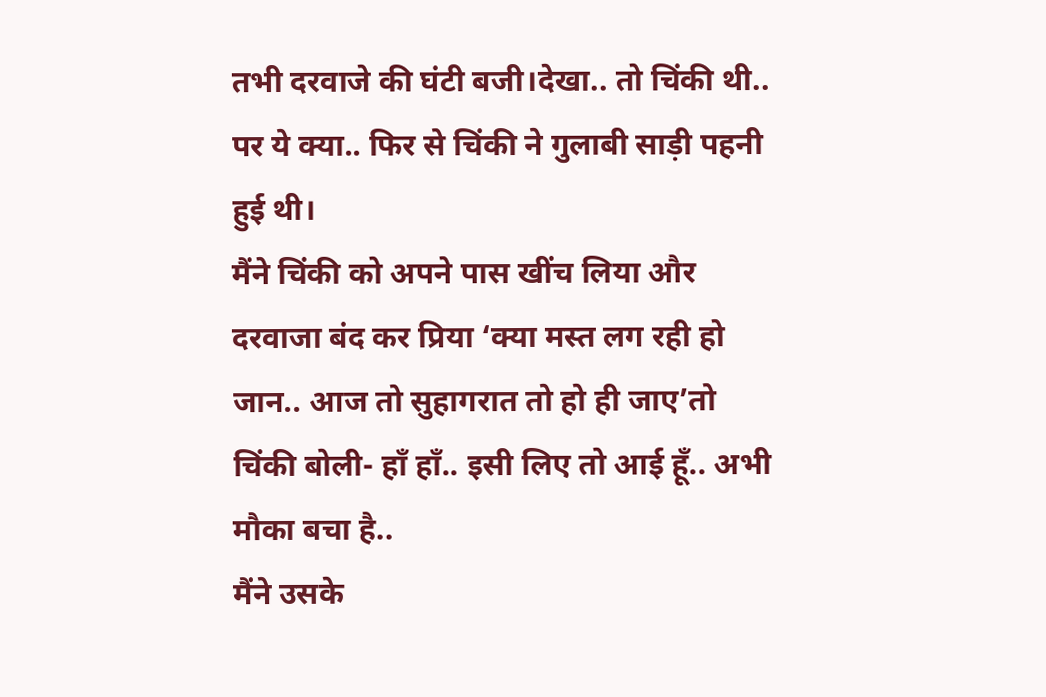तभी दरवाजे की घंटी बजी।देखा.. तो चिंकी थी.. पर ये क्या.. फिर से चिंकी ने गुलाबी साड़ी पहनी हुई थी।
मैंने चिंकी को अपने पास खींच लिया और दरवाजा बंद कर प्रिया ‘क्या मस्त लग रही हो जान.. आज तो सुहागरात तो हो ही जाए’तो चिंकी बोली- हाँ हाँ.. इसी लिए तो आई हूँ.. अभी मौका बचा है..
मैंने उसके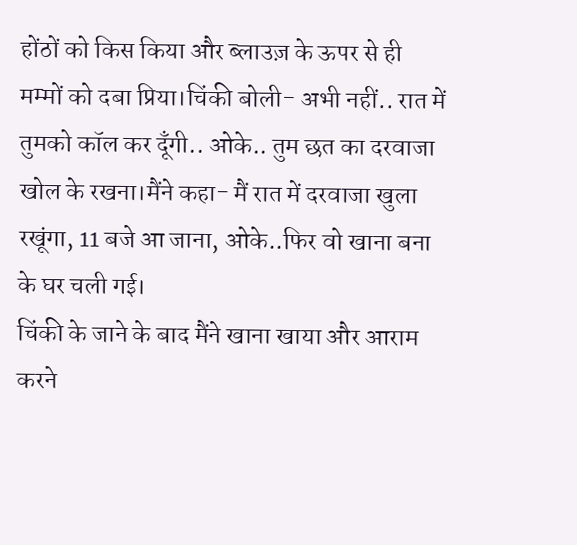होंठों को किस किया और ब्लाउज़ के ऊपर से ही मम्मों को दबा प्रिया।चिंकी बोली- अभी नहीं.. रात में तुमको कॉल कर दूँगी.. ओके.. तुम छत का दरवाजा खोल के रखना।मैंने कहा- मैं रात में दरवाजा खुला रखूंगा, 11 बजे आ जाना, ओके..फिर वो खाना बना के घर चली गई।
चिंकी के जाने के बाद मैंने खाना खाया और आराम करने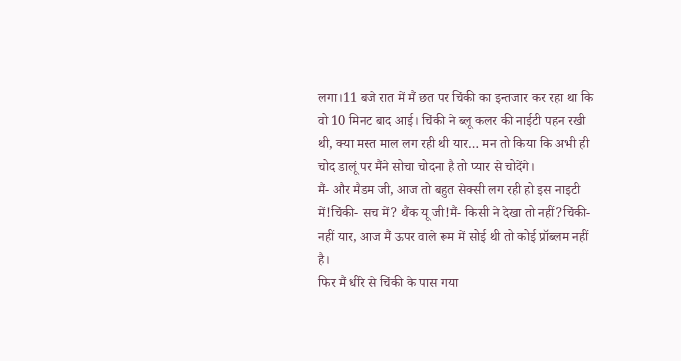लगा।11 बजे रात में मैं छत पर चिंकी का इन्तजार कर रहा था कि वो 10 मिनट बाद आई। चिंकी ने ब्लू कलर की नाईटी पहन रखी थी, क्या मस्त माल लग रही थी यार… मन तो किया कि अभी ही चोद डालूं पर मैंने सोचा चोदना है तो प्यार से चोदेंगे।
मैं- और मैडम जी, आज तो बहुत सेक्सी लग रही हो इस नाइटी में!चिंकी- सच में? थैंक यू जी!मैं- किसी ने देखा तो नहीं?चिंकी- नहीं यार, आज मैं ऊपर वाले रूम में सोई थी तो कोई प्रॉब्लम नहीं है।
फिर मैं धीरे से चिंकी के पास गया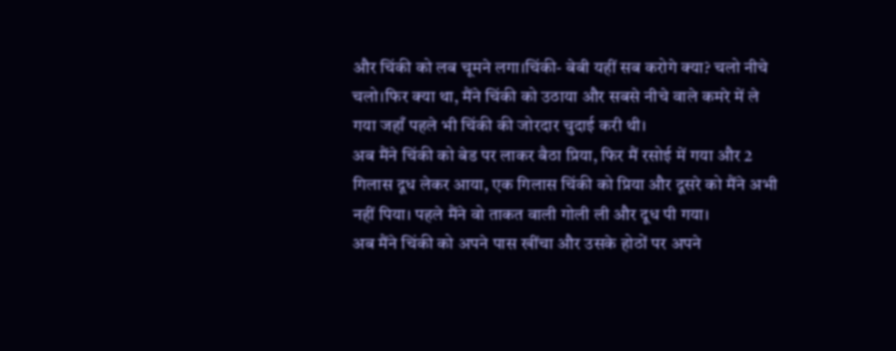और चिंकी को लब चूमने लगा।चिंकी- बेबी यहीं सब करोगे क्या? चलो नीचे चलो।फिर क्या था, मैंने चिंकी को उठाया और सबसे नीचे वाले कमरे में ले गया जहाँ पहले भी चिंकी की जोरदार चुदाई करी थी।
अब मैंने चिंकी को बेड पर लाकर बैठा प्रिया, फिर मैं रसोई में गया और 2 गिलास दूध लेकर आया, एक गिलास चिंकी को प्रिया और दूसरे को मैंने अभी नहीं पिया। पहले मैंने वो ताकत वाली गोली ली और दूध पी गया।
अब मैंने चिंकी को अपने पास खींचा और उसके होठों पर अपने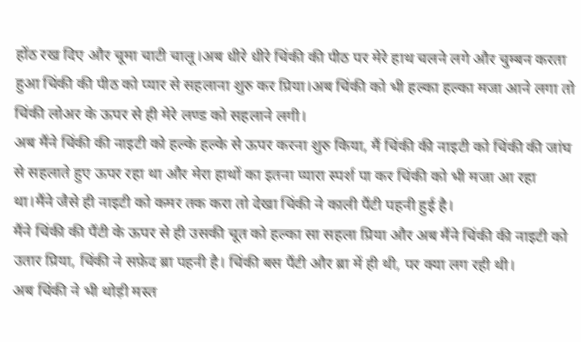होंठ रख दिए और चूमा चाटी चालू।अब धीरे धीरे चिंकी की पीठ पर मेरे हाथ चलने लगे और चुम्बन करता हुआ चिंकी की पीठ को प्यार से सहलाना शुरु कर प्रिया।अब चिंकी को भी हल्का हल्का मजा आने लगा तो चिंकी लोअर के ऊपर से ही मेरे लण्ड को सहलाने लगी।
अब मैंने चिंकी की नाइटी को हल्के हल्के से ऊपर करना शुरु किया, मैं चिंकी की नाइटी को चिंकी की जांघ से सहलाते हुए ऊपर रहा था और मेरा हाथों का इतना प्यारा स्पर्श पा कर चिंकी को भी मजा आ रहा था।मैंने जैसे ही नाइटी को कमर तक करा तो देखा चिंकी ने काली पैंटी पहनी हुई है।
मैंने चिंकी की पैंटी के ऊपर से ही उसकी चूत को हल्का सा सहला प्रिया और अब मैंने चिंकी की नाइटी को उतार प्रिया, चिंकी ने सफ़ेद ब्रा पहनी है। चिंकी बस पैंटी और ब्रा में ही थी, पर क्या लग रही थी।
अब चिंकी ने भी थोड़ी मस्त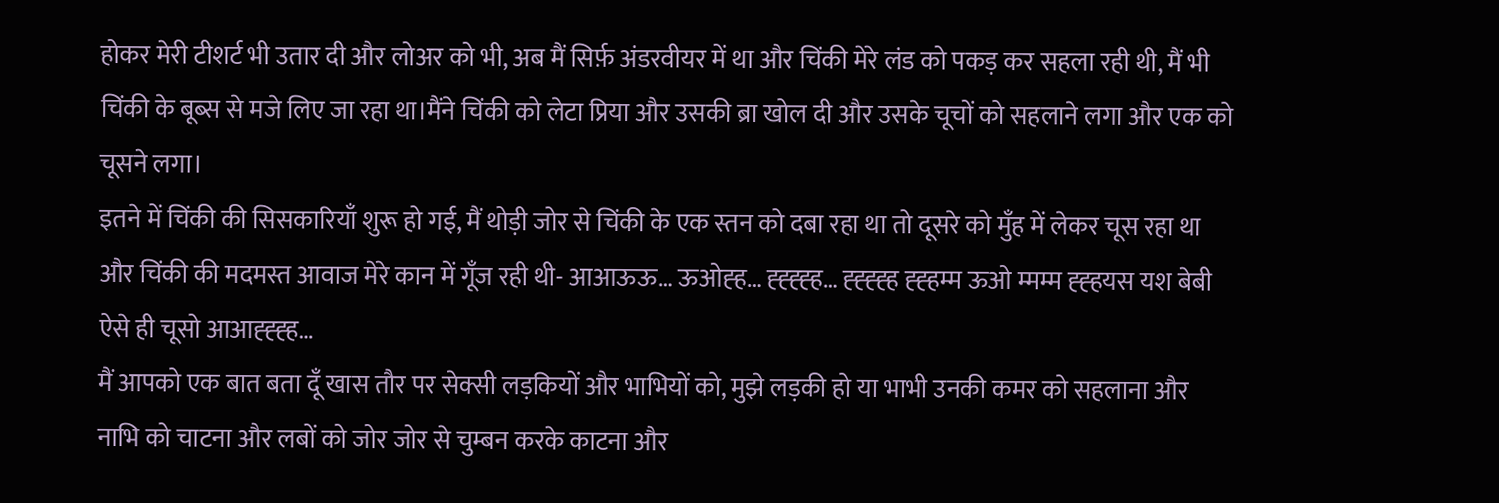होकर मेरी टीशर्ट भी उतार दी और लोअर को भी, अब मैं सिर्फ़ अंडरवीयर में था और चिंकी मेरे लंड को पकड़ कर सहला रही थी, मैं भी चिंकी के बूब्स से मजे लिए जा रहा था।मैंने चिंकी को लेटा प्रिया और उसकी ब्रा खोल दी और उसके चूचों को सहलाने लगा और एक को चूसने लगा।
इतने में चिंकी की सिसकारियाँ शुरू हो गई, मैं थोड़ी जोर से चिंकी के एक स्तन को दबा रहा था तो दूसरे को मुँह में लेकर चूस रहा था और चिंकी की मदमस्त आवाज मेरे कान में गूँज रही थी- आआऊऊ… ऊओह्ह… ह्ह्ह्ह्ह… ह्ह्ह्ह्ह ह्ह्हम्म ऊओ म्मम्म ह्ह्हयस यश बेबी ऐसे ही चूसो आआह्ह्ह्ह…
मैं आपको एक बात बता दूँ खास तौर पर सेक्सी लड़कियों और भाभियों को, मुझे लड़की हो या भाभी उनकी कमर को सहलाना और नाभि को चाटना और लबों को जोर जोर से चुम्बन करके काटना और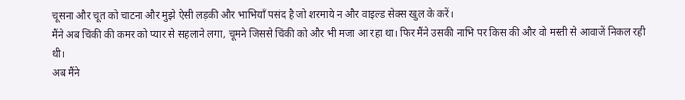चूसना और चूत को चाटना और मुझे ऐसी लड़की और भाभियाँ पसंद है जो शरमाये न और वाइल्ड सेक्स खुल के करें।
मैंने अब चिंकी की कमर को प्यार से सहलाने लगा, चूमने जिससे चिंकी को और भी मजा आ रहा था। फिर मैंने उसकी नाभि पर किस की और वो मस्ती से आवाजें निकल रही थी।
अब मैंने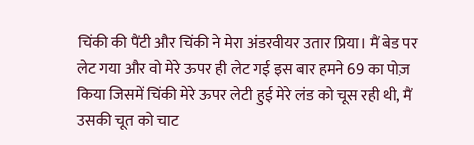चिंकी की पैंटी और चिंकी ने मेरा अंडरवीयर उतार प्रिया। मैं बेड पर लेट गया और वो मेरे ऊपर ही लेट गई इस बार हमने 69 का पोज़ किया जिसमें चिंकी मेरे ऊपर लेटी हुई मेरे लंड को चूस रही थी, मैं उसकी चूत को चाट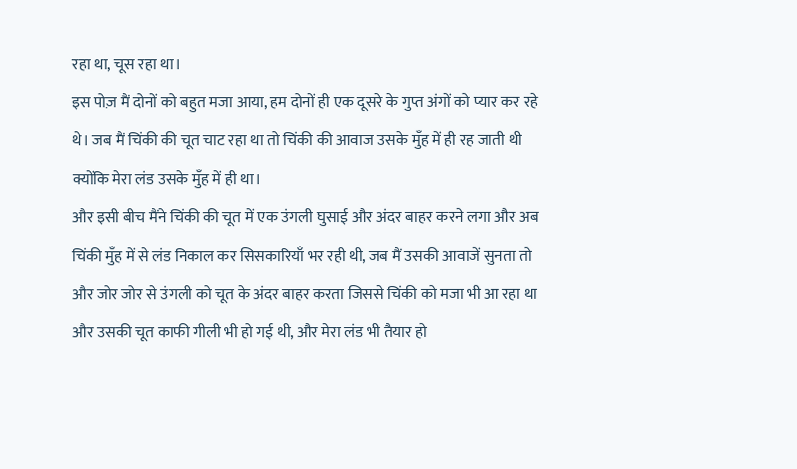रहा था, चूस रहा था।
इस पोज़ मैं दोनों को बहुत मजा आया, हम दोनों ही एक दूसरे के गुप्त अंगों को प्यार कर रहे थे। जब मैं चिंकी की चूत चाट रहा था तो चिंकी की आवाज उसके मुँह में ही रह जाती थी क्योंकि मेरा लंड उसके मुँह में ही था।
और इसी बीच मैंने चिंकी की चूत में एक उंगली घुसाई और अंदर बाहर करने लगा और अब चिंकी मुँह में से लंड निकाल कर सिसकारियाँ भर रही थी, जब मैं उसकी आवाजें सुनता तो और जोर जोर से उंगली को चूत के अंदर बाहर करता जिससे चिंकी को मजा भी आ रहा था और उसकी चूत काफी गीली भी हो गई थी, और मेरा लंड भी तैयार हो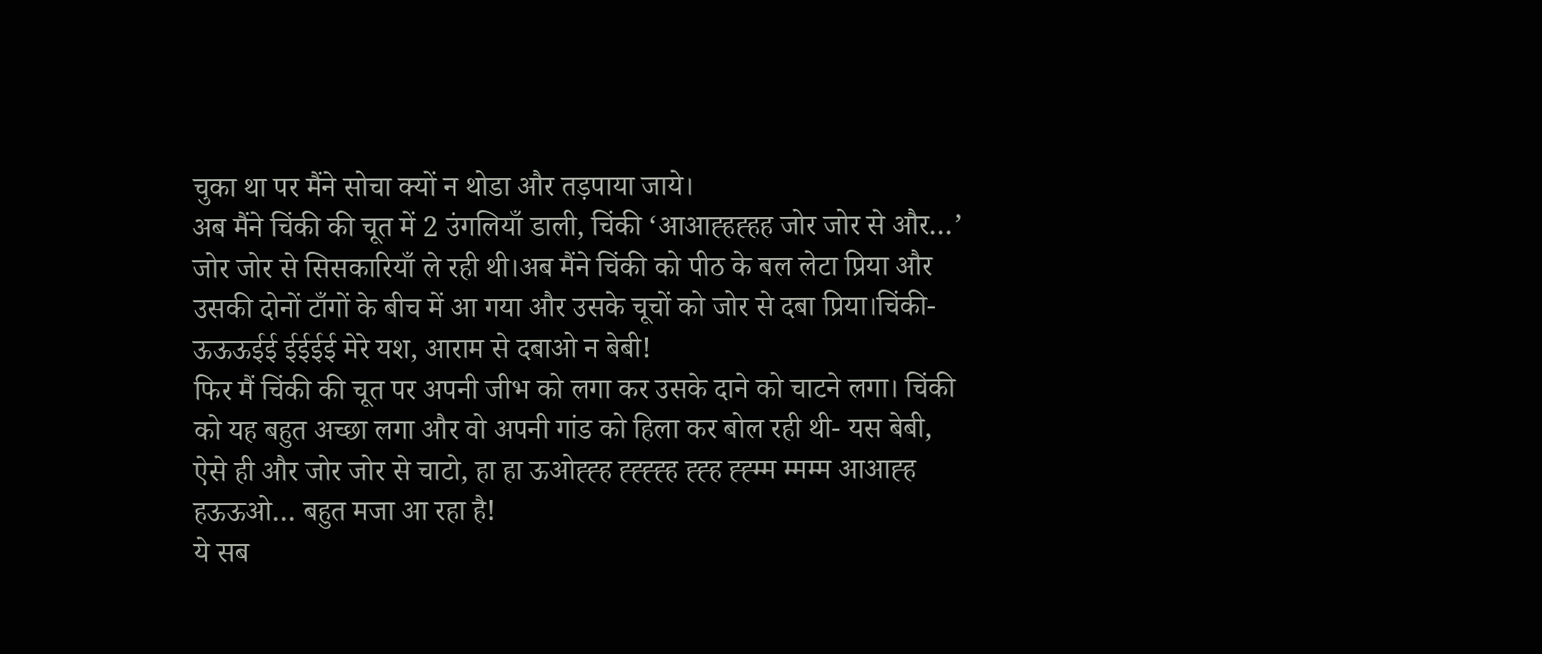चुका था पर मैंने सोचा क्यों न थोडा और तड़पाया जाये।
अब मैंने चिंकी की चूत में 2 उंगलियाँ डाली, चिंकी ‘आआह्हह्हह जोर जोर से और…’ जोर जोर से सिसकारियाँ ले रही थी।अब मैंने चिंकी को पीठ के बल लेटा प्रिया और उसकी दोनों टाँगों के बीच में आ गया और उसके चूचों को जोर से दबा प्रिया।चिंकी- ऊऊऊईई ईईईई मेरे यश, आराम से दबाओ न बेबी!
फिर मैं चिंकी की चूत पर अपनी जीभ को लगा कर उसके दाने को चाटने लगा। चिंकी को यह बहुत अच्छा लगा और वो अपनी गांड को हिला कर बोल रही थी- यस बेबी, ऐसे ही और जोर जोर से चाटो, हा हा ऊओह्ह्ह ह्ह्ह्ह्ह ह्ह्ह ह्ह्म्म म्मम्म आआह्ह हऊऊओ… बहुत मजा आ रहा है!
ये सब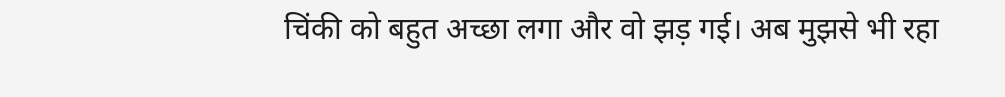चिंकी को बहुत अच्छा लगा और वो झड़ गई। अब मुझसे भी रहा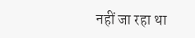नहीं जा रहा था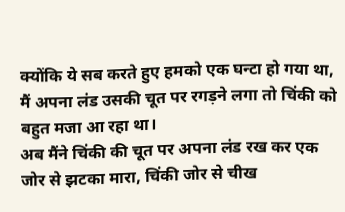क्योंकि ये सब करते हुए हमको एक घन्टा हो गया था, मैं अपना लंड उसकी चूत पर रगड़ने लगा तो चिंकी को बहुत मजा आ रहा था।
अब मैंने चिंकी की चूत पर अपना लंड रख कर एक जोर से झटका मारा, चिंकी जोर से चीख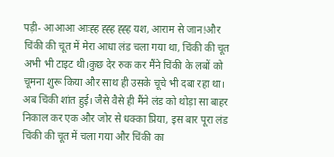पड़ी- आआआ आःह्ह ह्ह्ह ह्ह्ह यश, आराम से जान!और चिंकी की चूत में मेरा आधा लंड चला गया था, चिंकी की चूत अभी भी टाइट थी।कुछ देर रुक कर मैंने चिंकी के लबों को चूमना शुरू किया और साथ ही उसके चूचे भी दबा रहा था।
अब चिंकी शांत हुई। जैसे वैसे ही मैंने लंड को थोड़ा सा बाहर निकाल कर एक और जोर से धक्का प्रिया, इस बार पूरा लंड चिंकी की चूत में चला गया और चिंकी का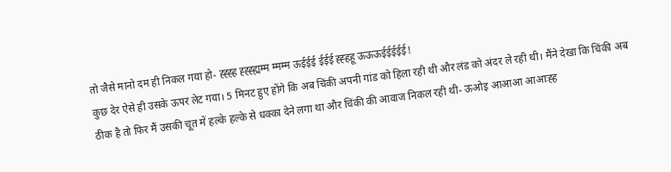तो जैसे मानो दम ही निकल गया हो- ह्ह्ह्ह ह्ह्ह्ह्मम्म म्मम्म ऊईईई ईईई ह्ह्हहू ऊऊऊईईईईई!
कुछ देर ऐसे ही उसके ऊपर लेट गया। 5 मिनट हुए होंगे कि अब चिंकी अपनी गांड को हिला रही थी और लंड को अंदर ले रही थी। मैंने देखा कि चिंकी अब ठीक है तो फिर मैं उसकी चूत में हल्के हल्के से धक्का देने लगा था और चिंकी की आवाज निकल रही थी- ऊओइ आआआ आआःह्ह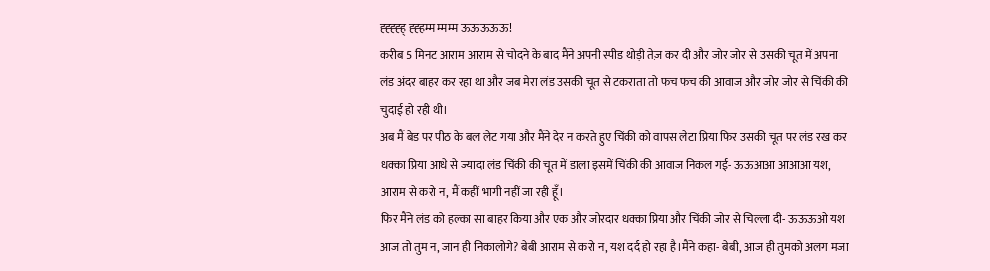ह्ह्ह्ह्ह् ह्ह्हम्म म्मम्म ऊऊऊऊऊ!
करीब 5 मिनट आराम आराम से चोदने के बाद मैंने अपनी स्पीड थोड़ी तेज़ कर दी और जोर जोर से उसकी चूत में अपना लंड अंदर बाहर कर रहा था और जब मेरा लंड उसकी चूत से टकराता तो फच फच की आवाज और जोर जोर से चिंकी की चुदाई हो रही थी।
अब मैं बेड पर पीठ के बल लेट गया और मैंने देर न करते हुए चिंकी को वापस लेटा प्रिया फिर उसकी चूत पर लंड रख कर धक्का प्रिया आधे से ज्यादा लंड चिंकी की चूत में डाला इसमें चिंकी की आवाज निकल गई- ऊऊआआ आआआ यश, आराम से करो न, मैं कहीं भागी नहीं जा रही हूँ।
फिर मैंने लंड को हल्का सा बाहर किया और एक और जोरदार धक्का प्रिया और चिंकी जोर से चिल्ला दी- ऊऊऊओ यश आज तो तुम न, जान ही निकालोगे? बेबी आराम से करो न, यश दर्द हो रहा है।मैंने कहा- बेबी, आज ही तुमको अलग मजा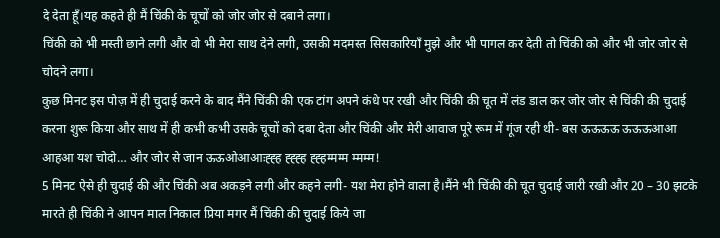दे देता हूँ।यह कहते ही मैं चिंकी के चूचों को जोर जोर से दबाने लगा।
चिंकी को भी मस्ती छाने लगी और वो भी मेरा साथ देने लगी, उसकी मदमस्त सिसकारियाँ मुझे और भी पागल कर देती तो चिंकी को और भी जोर जोर से चोदने लगा।
कुछ मिनट इस पोज़ में ही चुदाई करने के बाद मैंने चिंकी की एक टांग अपने कंधे पर रखी और चिंकी की चूत में लंड डाल कर जोर जोर से चिंकी की चुदाई करना शुरू किया और साथ में ही कभी कभी उसके चूचों को दबा देता और चिंकी और मेरी आवाज पूरे रूम में गूंज रही थी- बस ऊऊऊऊ ऊऊऊआआ आहआ यश चोदो… और जोर से जान ऊऊओआआःह्ह्ह ह्ह्ह्ह ह्ह्हम्मम्म म्मम्म!
5 मिनट ऐसे ही चुदाई की और चिंकी अब अकड़ने लगी और कहने लगी- यश मेरा होने वाला है।मैंने भी चिंकी की चूत चुदाई जारी रखी और 20 – 30 झटके मारते ही चिंकी ने आपन माल निकाल प्रिया मगर मैं चिंकी की चुदाई किये जा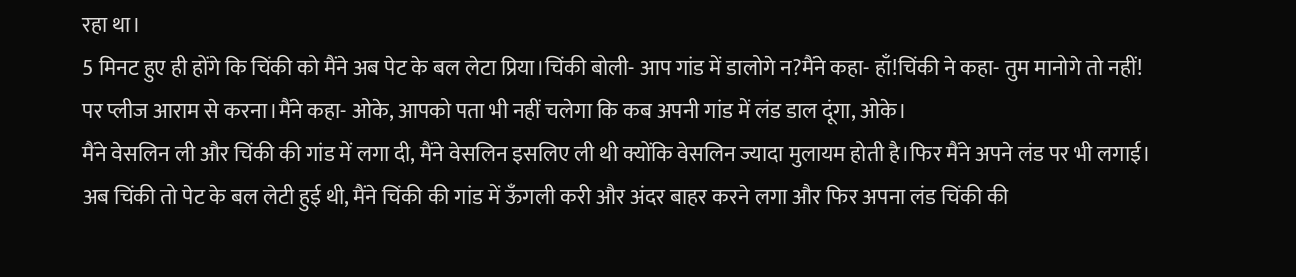रहा था।
5 मिनट हुए ही होंगे कि चिंकी को मैंने अब पेट के बल लेटा प्रिया।चिंकी बोली- आप गांड में डालोगे न?मैंने कहा- हाँ!चिंकी ने कहा- तुम मानोगे तो नहीं! पर प्लीज आराम से करना।मैंने कहा- ओके, आपको पता भी नहीं चलेगा कि कब अपनी गांड में लंड डाल दूंगा, ओके।
मैंने वेसलिन ली और चिंकी की गांड में लगा दी, मैंने वेसलिन इसलिए ली थी क्योंकि वेसलिन ज्यादा मुलायम होती है।फिर मैंने अपने लंड पर भी लगाई। अब चिंकी तो पेट के बल लेटी हुई थी, मैंने चिंकी की गांड में ऊँगली करी और अंदर बाहर करने लगा और फिर अपना लंड चिंकी की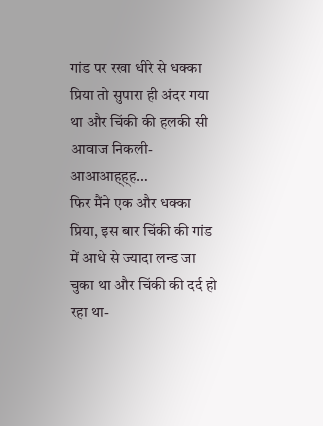गांड पर रखा धीरे से धक्का प्रिया तो सुपारा ही अंदर गया था और चिंकी की हलकी सी आवाज निकली- आआआह्ह्ह…
फिर मैंने एक और धक्का प्रिया, इस बार चिंकी की गांड में आधे से ज्यादा लन्ड जा चुका था और चिंकी की दर्द हो रहा था-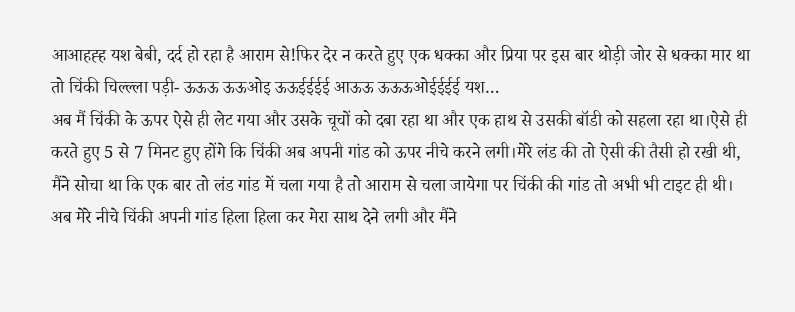आआहह्ह यश बेबी, दर्द हो रहा है आराम से!फिर देर न करते हुए एक धक्का और प्रिया पर इस बार थोड़ी जोर से धक्का मार था तो चिंकी चिल्ल्ला पड़ी- ऊऊऊ ऊऊओइ ऊऊईईईई आऊऊ ऊऊऊओईईईई यश…
अब मैं चिंकी के ऊपर ऐसे ही लेट गया और उसके चूचों को दबा रहा था और एक हाथ से उसकी बॉडी को सहला रहा था।ऐसे ही करते हुए 5 से 7 मिनट हुए होंगे कि चिंकी अब अपनी गांड को ऊपर नीचे करने लगी।मेरे लंड की तो ऐसी की तैसी हो रखी थी, मैंने सोचा था कि एक बार तो लंड गांड में चला गया है तो आराम से चला जायेगा पर चिंकी की गांड तो अभी भी टाइट ही थी।
अब मेरे नीचे चिंकी अपनी गांड हिला हिला कर मेरा साथ देने लगी और मैंने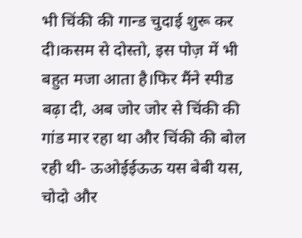भी चिंकी की गान्ड चुदाई शुरू कर दी।कसम से दोस्तो, इस पोज़ में भी बहुत मजा आता है।फिर मैंने स्पीड बढ़ा दी, अब जोर जोर से चिंकी की गांड मार रहा था और चिंकी की बोल रही थी- ऊओईईऊऊ यस बेबी यस, चोदो और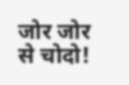जोर जोर से चोदो!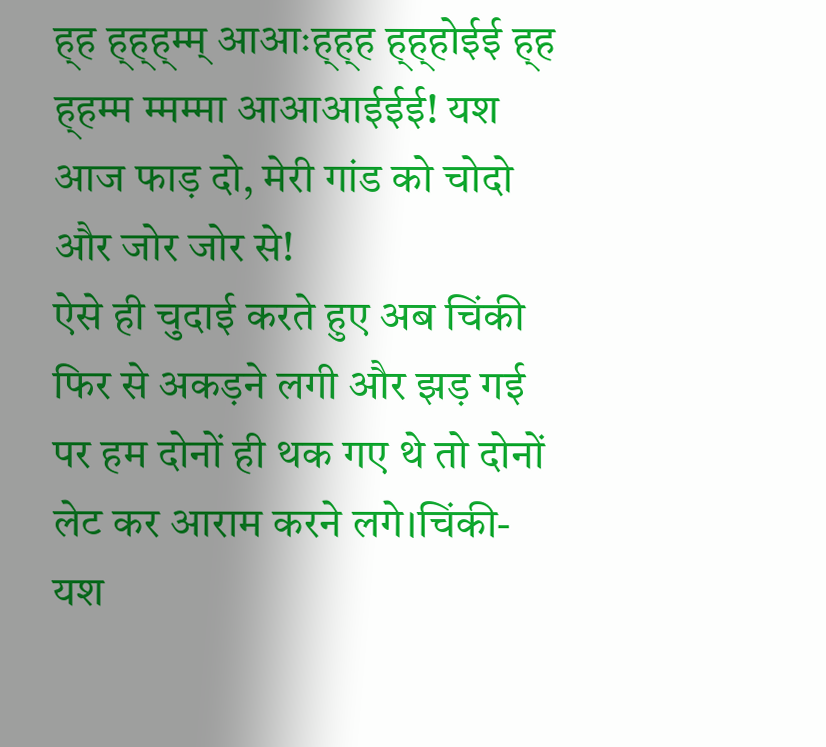ह्ह ह्ह्ह्म्म् आआःह्ह्ह ह्ह्होईई ह्ह ह्हम्म म्मम्मा आआआईईई! यश आज फाड़ दो, मेरी गांड को चोदो और जोर जोर से!
ऐसे ही चुदाई करते हुए अब चिंकी फिर से अकड़ने लगी और झड़ गई पर हम दोनों ही थक गए थे तो दोनों लेट कर आराम करने लगे।चिंकी- यश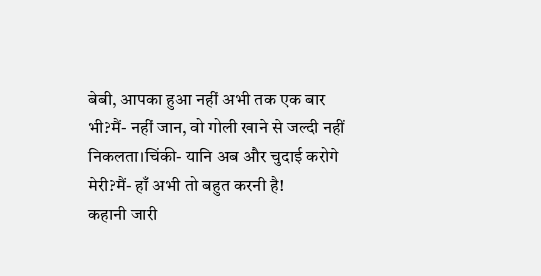बेबी, आपका हुआ नहीं अभी तक एक बार भी?मैं- नहीं जान, वो गोली खाने से जल्दी नहीं निकलता।चिंकी- यानि अब और चुदाई करोगे मेरी?मैं- हाँ अभी तो बहुत करनी है!
कहानी जारी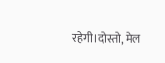रहेगी।दोस्तो, मेल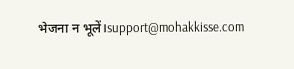भेजना न भूलें।support@mohakkisse.com